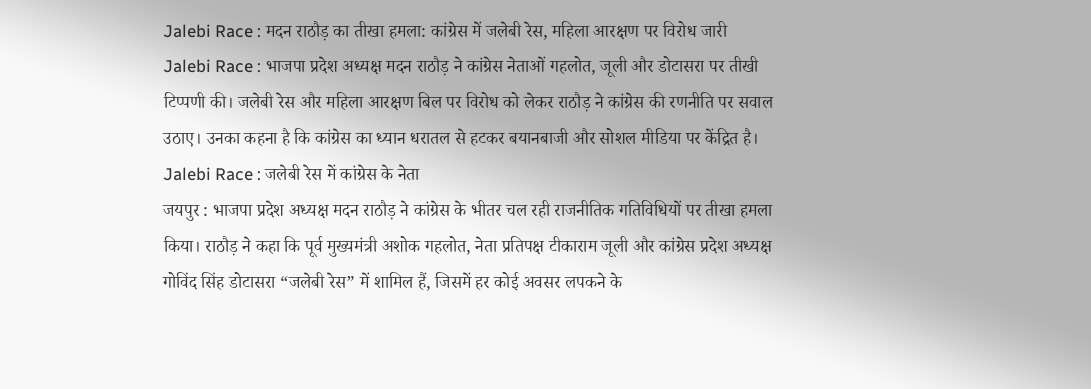Jalebi Race : मदन राठौड़ का तीखा हमला: कांग्रेस में जलेबी रेस, महिला आरक्षण पर विरोध जारी
Jalebi Race : भाजपा प्रदेश अध्यक्ष मदन राठौड़ ने कांग्रेस नेताओं गहलोत, जूली और डोटासरा पर तीखी टिप्पणी की। जलेबी रेस और महिला आरक्षण बिल पर विरोध को लेकर राठौड़ ने कांग्रेस की रणनीति पर सवाल उठाए। उनका कहना है कि कांग्रेस का ध्यान धरातल से हटकर बयानबाजी और सोशल मीडिया पर केंद्रित है।
Jalebi Race : जलेबी रेस में कांग्रेस के नेता
जयपुर : भाजपा प्रदेश अध्यक्ष मदन राठौड़ ने कांग्रेस के भीतर चल रही राजनीतिक गतिविधियों पर तीखा हमला किया। राठौड़ ने कहा कि पूर्व मुख्यमंत्री अशोक गहलोत, नेता प्रतिपक्ष टीकाराम जूली और कांग्रेस प्रदेश अध्यक्ष गोविंद सिंह डोटासरा “जलेबी रेस” में शामिल हैं, जिसमें हर कोई अवसर लपकने के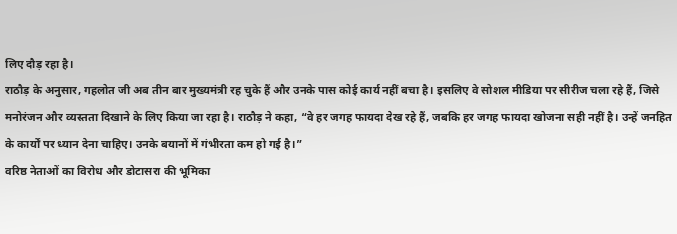लिए दौड़ रहा है।
राठौड़ के अनुसार, गहलोत जी अब तीन बार मुख्यमंत्री रह चुके हैं और उनके पास कोई कार्य नहीं बचा है। इसलिए वे सोशल मीडिया पर सीरीज चला रहे हैं, जिसे मनोरंजन और व्यस्तता दिखाने के लिए किया जा रहा है। राठौड़ ने कहा, “वे हर जगह फायदा देख रहे हैं, जबकि हर जगह फायदा खोजना सही नहीं है। उन्हें जनहित के कार्यों पर ध्यान देना चाहिए। उनके बयानों में गंभीरता कम हो गई है।”
वरिष्ठ नेताओं का विरोध और डोटासरा की भूमिका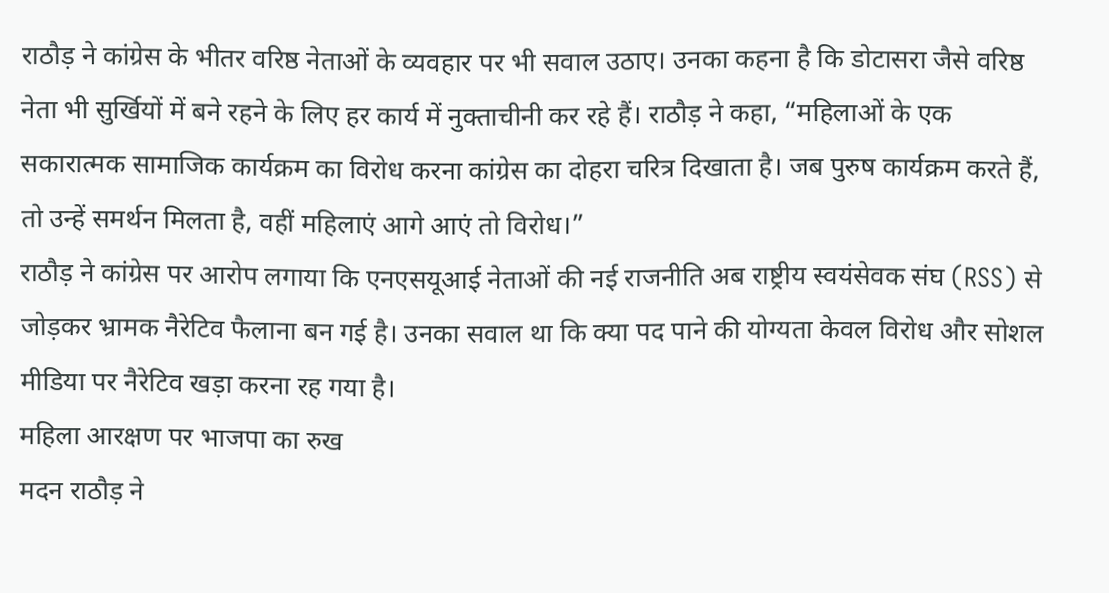राठौड़ ने कांग्रेस के भीतर वरिष्ठ नेताओं के व्यवहार पर भी सवाल उठाए। उनका कहना है कि डोटासरा जैसे वरिष्ठ नेता भी सुर्खियों में बने रहने के लिए हर कार्य में नुक्ताचीनी कर रहे हैं। राठौड़ ने कहा, “महिलाओं के एक सकारात्मक सामाजिक कार्यक्रम का विरोध करना कांग्रेस का दोहरा चरित्र दिखाता है। जब पुरुष कार्यक्रम करते हैं, तो उन्हें समर्थन मिलता है, वहीं महिलाएं आगे आएं तो विरोध।”
राठौड़ ने कांग्रेस पर आरोप लगाया कि एनएसयूआई नेताओं की नई राजनीति अब राष्ट्रीय स्वयंसेवक संघ (RSS) से जोड़कर भ्रामक नैरेटिव फैलाना बन गई है। उनका सवाल था कि क्या पद पाने की योग्यता केवल विरोध और सोशल मीडिया पर नैरेटिव खड़ा करना रह गया है।
महिला आरक्षण पर भाजपा का रुख
मदन राठौड़ ने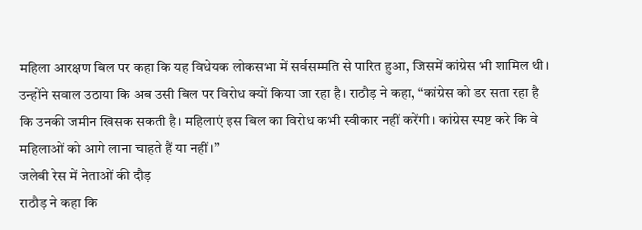महिला आरक्षण बिल पर कहा कि यह विधेयक लोकसभा में सर्वसम्मति से पारित हुआ, जिसमें कांग्रेस भी शामिल थी। उन्होंने सवाल उठाया कि अब उसी बिल पर विरोध क्यों किया जा रहा है। राठौड़ ने कहा, “कांग्रेस को डर सता रहा है कि उनकी जमीन खिसक सकती है। महिलाएं इस बिल का विरोध कभी स्वीकार नहीं करेंगी। कांग्रेस स्पष्ट करे कि वे महिलाओं को आगे लाना चाहते हैं या नहीं।”
जलेबी रेस में नेताओं की दौड़
राठौड़ ने कहा कि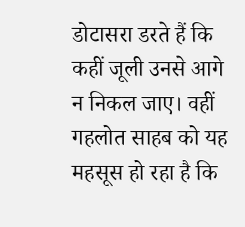डोटासरा डरते हैं कि कहीं जूली उनसे आगे न निकल जाए। वहीं गहलोत साहब को यह महसूस हो रहा है कि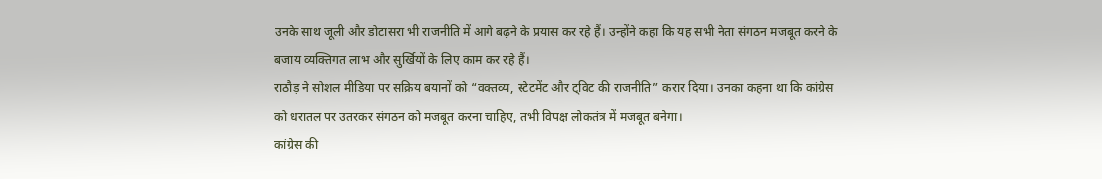उनके साथ जूली और डोटासरा भी राजनीति में आगे बढ़ने के प्रयास कर रहे हैं। उन्होंने कहा कि यह सभी नेता संगठन मजबूत करने के बजाय व्यक्तिगत लाभ और सुर्खियों के लिए काम कर रहे हैं।
राठौड़ ने सोशल मीडिया पर सक्रिय बयानों को “वक्तव्य, स्टेटमेंट और ट्विट की राजनीति” करार दिया। उनका कहना था कि कांग्रेस को धरातल पर उतरकर संगठन को मजबूत करना चाहिए, तभी विपक्ष लोकतंत्र में मजबूत बनेगा।
कांग्रेस की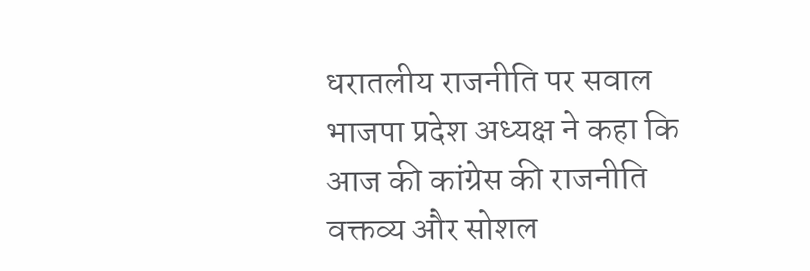धरातलीय राजनीति पर सवाल
भाजपा प्रदेश अध्यक्ष ने कहा कि आज की कांग्रेस की राजनीति वक्तव्य और सोशल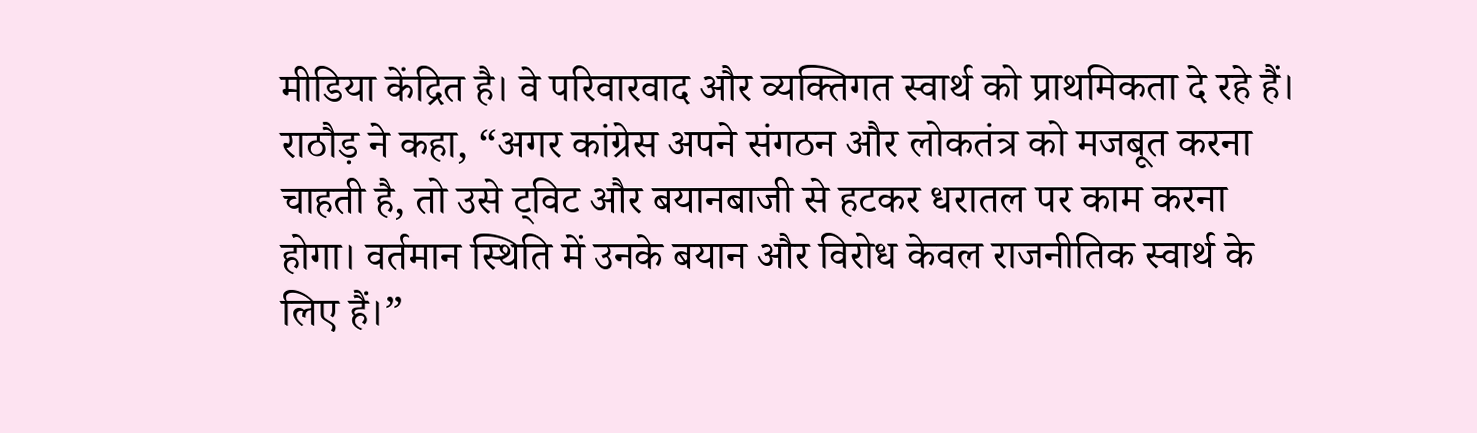मीडिया केंद्रित है। वे परिवारवाद और व्यक्तिगत स्वार्थ को प्राथमिकता दे रहे हैं। राठौड़ ने कहा, “अगर कांग्रेस अपने संगठन और लोकतंत्र को मजबूत करना चाहती है, तो उसे ट्विट और बयानबाजी से हटकर धरातल पर काम करना होगा। वर्तमान स्थिति में उनके बयान और विरोध केवल राजनीतिक स्वार्थ के लिए हैं।”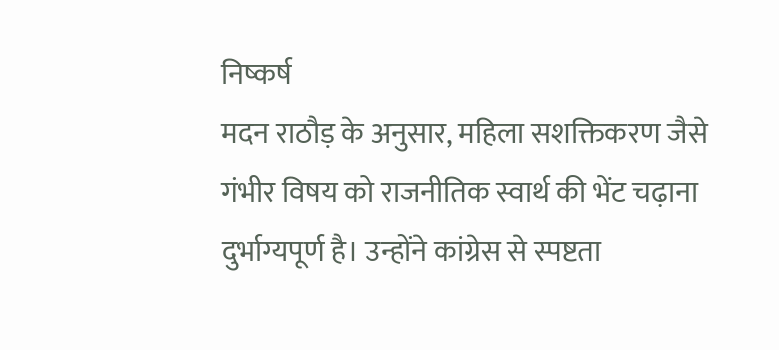निष्कर्ष
मदन राठौड़ के अनुसार, महिला सशक्तिकरण जैसे गंभीर विषय को राजनीतिक स्वार्थ की भेंट चढ़ाना दुर्भाग्यपूर्ण है। उन्होंने कांग्रेस से स्पष्टता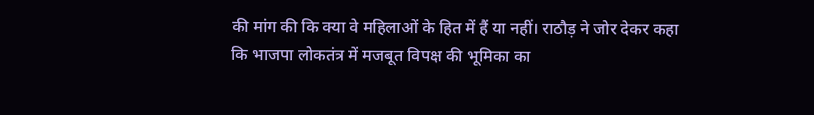की मांग की कि क्या वे महिलाओं के हित में हैं या नहीं। राठौड़ ने जोर देकर कहा कि भाजपा लोकतंत्र में मजबूत विपक्ष की भूमिका का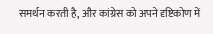समर्थन करती है, और कांग्रेस को अपने दृष्टिकोण में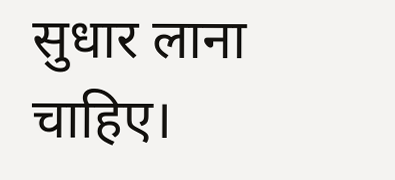सुधार लाना चाहिए।